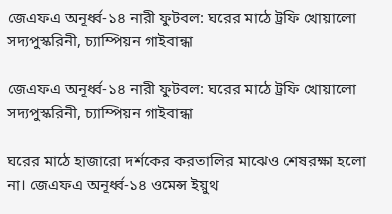জেএফএ অনূর্ধ্ব-১৪ নারী ফুটবল: ঘরের মাঠে ট্রফি খোয়ালো সদ্যপুস্করিনী, চ্যাম্পিয়ন গাইবান্ধা

জেএফএ অনূর্ধ্ব-১৪ নারী ফুটবল: ঘরের মাঠে ট্রফি খোয়ালো সদ্যপুস্করিনী, চ্যাম্পিয়ন গাইবান্ধা

ঘরের মাঠে হাজারো দর্শকের করতালির মাঝেও শেষরক্ষা হলো না। জেএফএ অনূর্ধ্ব-১৪ ওমেন্স ইয়ুথ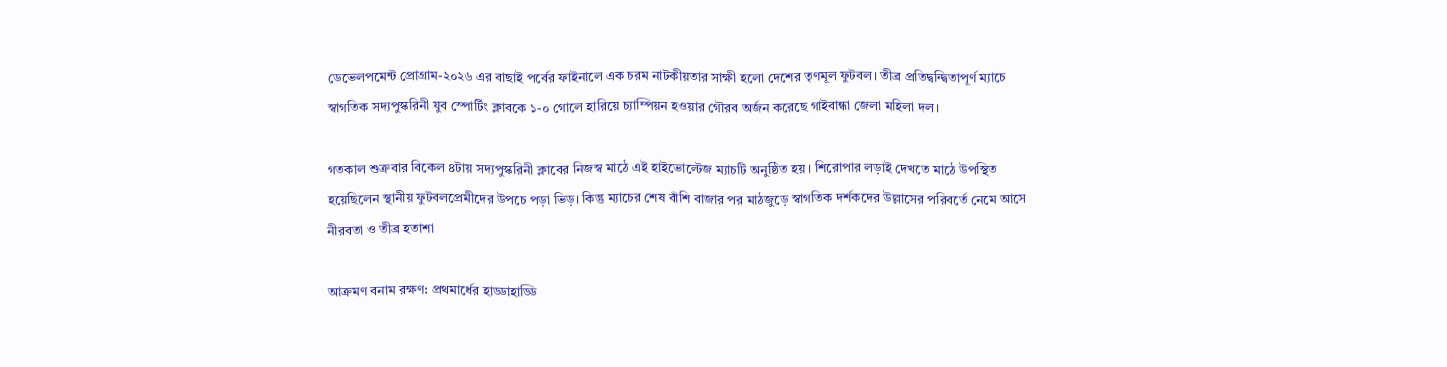ডেভেলপমেন্ট প্রোগ্রাম-২০২৬ এর বাছাই পর্বের ফাইনালে এক চরম নাটকীয়তার সাক্ষী হলো দেশের তৃণমূল ফুটবল। তীব্র প্রতিদ্বন্দ্বিতাপূর্ণ ম্যাচে স্বাগতিক সদ্যপুস্করিনী যুব স্পোর্টিং ক্লাবকে ১-০ গোলে হারিয়ে চ্যাম্পিয়ন হওয়ার গৌরব অর্জন করেছে গাইবান্ধা জেলা মহিলা দল।

গতকাল শুক্রবার বিকেল ৪টায় সদ্যপুস্করিনী ক্লাবের নিজস্ব মাঠে এই হাইভোল্টেজ ম্যাচটি অনুষ্ঠিত হয়। শিরোপার লড়াই দেখতে মাঠে উপস্থিত হয়েছিলেন স্থানীয় ফুটবলপ্রেমীদের উপচে পড়া ভিড়। কিন্তু ম্যাচের শেষ বাঁশি বাজার পর মাঠজুড়ে স্বাগতিক দর্শকদের উল্লাসের পরিবর্তে নেমে আসে নীরবতা ও তীব্র হতাশা

আক্রমণ বনাম রক্ষণ: প্রথমার্ধের হাড্ডাহাড্ডি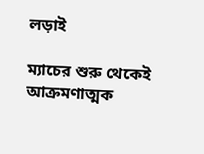লড়াই

ম্যাচের শুরু থেকেই আক্রমণাত্মক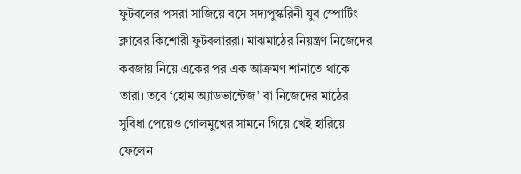ফুটবলের পসরা সাজিয়ে বসে সদ্যপুস্করিনী যুব স্পোর্টিং ক্লাবের কিশোরী ফুটবলাররা। মাঝমাঠের নিয়ন্ত্রণ নিজেদের কবজায় নিয়ে একের পর এক আক্রমণ শানাতে থাকে তারা। তবে ‘হোম অ্যাডভান্টেজ’ বা নিজেদের মাঠের সুবিধা পেয়েও গোলমুখের সামনে গিয়ে খেই হারিয়ে ফেলেন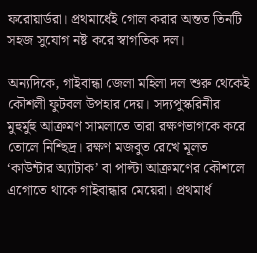ফরোয়ার্ডরা। প্রথমার্ধেই গোল করার অন্তত তিনটি সহজ সুযোগ নষ্ট করে স্বাগতিক দল।

অন্যদিকে, গাইবান্ধা জেলা মহিলা দল শুরু থেকেই কৌশলী ফুটবল উপহার দেয়। সদ্যপুস্করিনীর মুহুর্মুহু আক্রমণ সামলাতে তারা রক্ষণভাগকে করে তোলে নিশ্ছিদ্র। রক্ষণ মজবুত রেখে মূলত ‘কাউন্টার অ্যাটাক’ বা পাল্টা আক্রমণের কৌশলে এগোতে থাকে গাইবান্ধার মেয়েরা। প্রথমার্ধ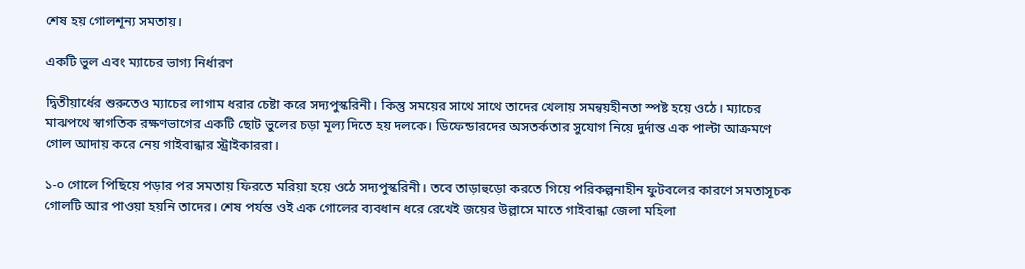শেষ হয় গোলশূন্য সমতায়।

একটি ভুল এবং ম্যাচের ভাগ্য নির্ধারণ

দ্বিতীয়ার্ধের শুরুতেও ম্যাচের লাগাম ধরার চেষ্টা করে সদ্যপুস্করিনী। কিন্তু সময়ের সাথে সাথে তাদের খেলায় সমন্বয়হীনতা স্পষ্ট হয়ে ওঠে। ম্যাচের মাঝপথে স্বাগতিক রক্ষণভাগের একটি ছোট ভুলের চড়া মূল্য দিতে হয় দলকে। ডিফেন্ডারদের অসতর্কতার সুযোগ নিয়ে দুর্দান্ত এক পাল্টা আক্রমণে গোল আদায় করে নেয় গাইবান্ধার স্ট্রাইকাররা।

১-০ গোলে পিছিয়ে পড়ার পর সমতায় ফিরতে মরিয়া হয়ে ওঠে সদ্যপুস্করিনী। তবে তাড়াহুড়ো করতে গিয়ে পরিকল্পনাহীন ফুটবলের কারণে সমতাসূচক গোলটি আর পাওয়া হয়নি তাদের। শেষ পর্যন্ত ওই এক গোলের ব্যবধান ধরে রেখেই জয়ের উল্লাসে মাতে গাইবান্ধা জেলা মহিলা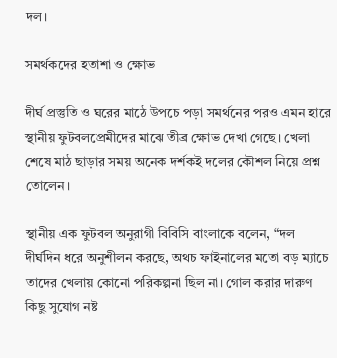দল।

সমর্থকদের হতাশা ও ক্ষোভ

দীর্ঘ প্রস্তুতি ও ঘরের মাঠে উপচে পড়া সমর্থনের পরও এমন হারে স্থানীয় ফুটবলপ্রেমীদের মাঝে তীব্র ক্ষোভ দেখা গেছে। খেলা শেষে মাঠ ছাড়ার সময় অনেক দর্শকই দলের কৌশল নিয়ে প্রশ্ন তোলেন।

স্থানীয় এক ফুটবল অনুরাগী বিবিসি বাংলাকে বলেন, “দল দীর্ঘদিন ধরে অনুশীলন করছে, অথচ ফাইনালের মতো বড় ম্যাচে তাদের খেলায় কোনো পরিকল্পনা ছিল না। গোল করার দারুণ কিছু সুযোগ নষ্ট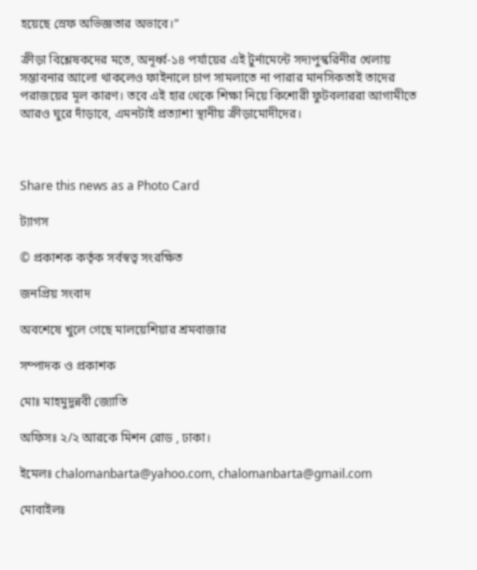হয়েছে স্রেফ অভিজ্ঞতার অভাবে।”

ক্রীড়া বিশ্লেষকদের মতে, অনূর্ধ্ব-১৪ পর্যায়ের এই টুর্নামেন্টে সদ্যপুস্করিনীর খেলায় সম্ভাবনার আলো থাকলেও ফাইনালে চাপ সামলাতে না পারার মানসিকতাই তাদের পরাজয়ের মূল কারণ। তবে এই হার থেকে শিক্ষা নিয়ে কিশোরী ফুটবলাররা আগামীতে আরও ঘুরে দাঁড়াবে, এমনটাই প্রত্যাশা স্থানীয় ক্রীড়ামোদীদের।



Share this news as a Photo Card

ট্যাগস

© প্রকাশক কর্তৃক সর্বস্বত্ব সংরক্ষিত

জনপ্রিয় সংবাদ

অবশেষে খুলে গেছে মালয়েশিয়ার শ্রমবাজার

সম্পাদক ও প্রকাশক

মোঃ মাহমুদুন্নবী জ্যোতি

অফিসঃ ২/২ আরকে মিশন রোড , ঢাকা।

ইমেলঃ chalomanbarta@yahoo.com, chalomanbarta@gmail.com

মোবাইলঃ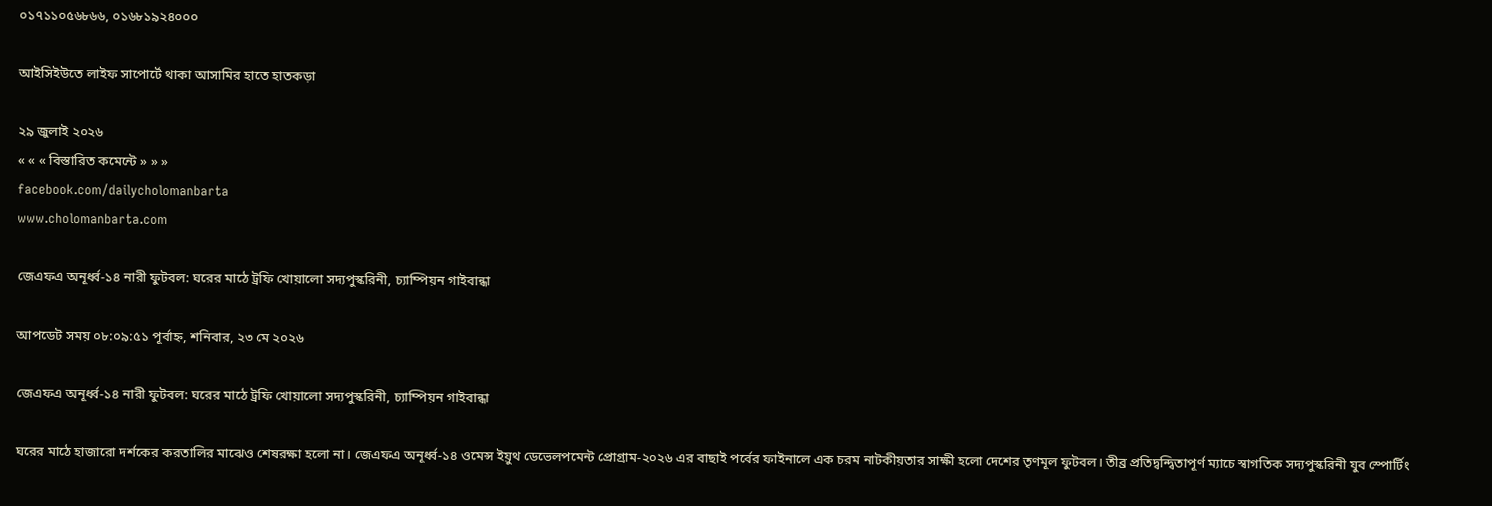০১৭১১০৫৬৮৬৬, ০১৬৮১৯২৪০০০

আইসিইউতে লাইফ সাপোর্টে থাকা আসামির হাতে হাতকড়া

২৯ জুলাই ২০২৬
« « « বিস্তারিত কমেন্টে » » »
facebook.com/dailycholomanbarta
www.cholomanbarta.com

জেএফএ অনূর্ধ্ব-১৪ নারী ফুটবল: ঘরের মাঠে ট্রফি খোয়ালো সদ্যপুস্করিনী, চ্যাম্পিয়ন গাইবান্ধা

আপডেট সময় ০৮:০৯:৫১ পূর্বাহ্ন, শনিবার, ২৩ মে ২০২৬

জেএফএ অনূর্ধ্ব-১৪ নারী ফুটবল: ঘরের মাঠে ট্রফি খোয়ালো সদ্যপুস্করিনী, চ্যাম্পিয়ন গাইবান্ধা

ঘরের মাঠে হাজারো দর্শকের করতালির মাঝেও শেষরক্ষা হলো না। জেএফএ অনূর্ধ্ব-১৪ ওমেন্স ইয়ুথ ডেভেলপমেন্ট প্রোগ্রাম-২০২৬ এর বাছাই পর্বের ফাইনালে এক চরম নাটকীয়তার সাক্ষী হলো দেশের তৃণমূল ফুটবল। তীব্র প্রতিদ্বন্দ্বিতাপূর্ণ ম্যাচে স্বাগতিক সদ্যপুস্করিনী যুব স্পোর্টিং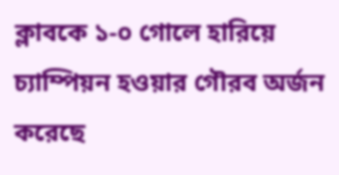ক্লাবকে ১-০ গোলে হারিয়ে চ্যাম্পিয়ন হওয়ার গৌরব অর্জন করেছে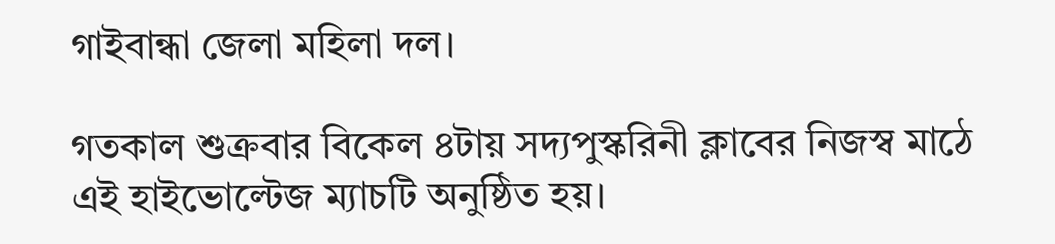গাইবান্ধা জেলা মহিলা দল।

গতকাল শুক্রবার বিকেল ৪টায় সদ্যপুস্করিনী ক্লাবের নিজস্ব মাঠে এই হাইভোল্টেজ ম্যাচটি অনুষ্ঠিত হয়।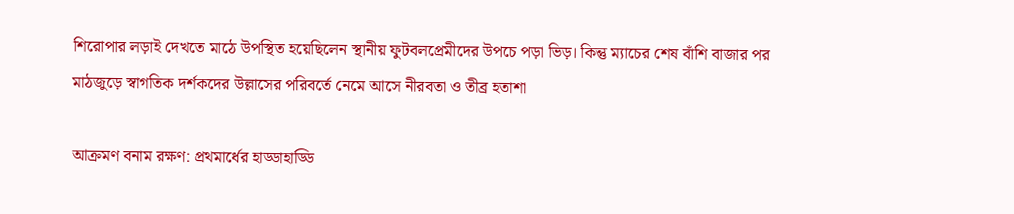শিরোপার লড়াই দেখতে মাঠে উপস্থিত হয়েছিলেন স্থানীয় ফুটবলপ্রেমীদের উপচে পড়া ভিড়। কিন্তু ম্যাচের শেষ বাঁশি বাজার পর মাঠজুড়ে স্বাগতিক দর্শকদের উল্লাসের পরিবর্তে নেমে আসে নীরবতা ও তীব্র হতাশা

আক্রমণ বনাম রক্ষণ: প্রথমার্ধের হাড্ডাহাড্ডি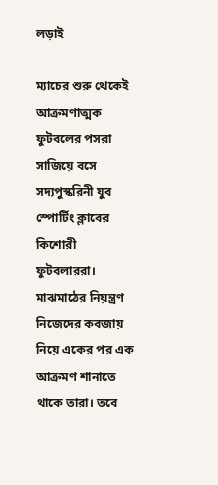লড়াই

ম্যাচের শুরু থেকেই আক্রমণাত্মক ফুটবলের পসরা সাজিয়ে বসে সদ্যপুস্করিনী যুব স্পোর্টিং ক্লাবের কিশোরী ফুটবলাররা। মাঝমাঠের নিয়ন্ত্রণ নিজেদের কবজায় নিয়ে একের পর এক আক্রমণ শানাতে থাকে তারা। তবে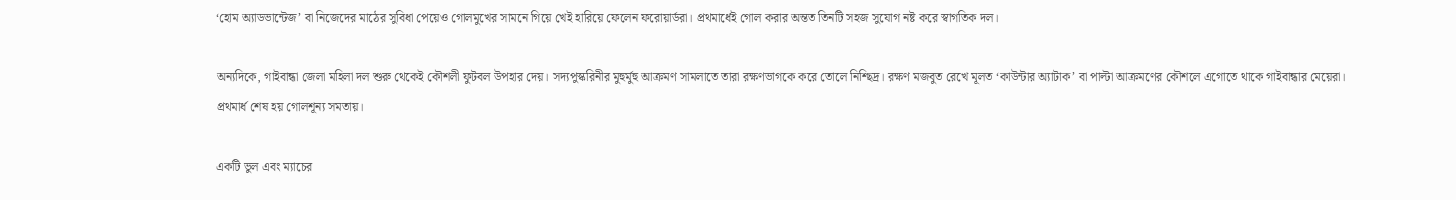‘হোম অ্যাডভান্টেজ’ বা নিজেদের মাঠের সুবিধা পেয়েও গোলমুখের সামনে গিয়ে খেই হারিয়ে ফেলেন ফরোয়ার্ডরা। প্রথমার্ধেই গোল করার অন্তত তিনটি সহজ সুযোগ নষ্ট করে স্বাগতিক দল।

অন্যদিকে, গাইবান্ধা জেলা মহিলা দল শুরু থেকেই কৌশলী ফুটবল উপহার দেয়। সদ্যপুস্করিনীর মুহুর্মুহু আক্রমণ সামলাতে তারা রক্ষণভাগকে করে তোলে নিশ্ছিদ্র। রক্ষণ মজবুত রেখে মূলত ‘কাউন্টার অ্যাটাক’ বা পাল্টা আক্রমণের কৌশলে এগোতে থাকে গাইবান্ধার মেয়েরা। প্রথমার্ধ শেষ হয় গোলশূন্য সমতায়।

একটি ভুল এবং ম্যাচের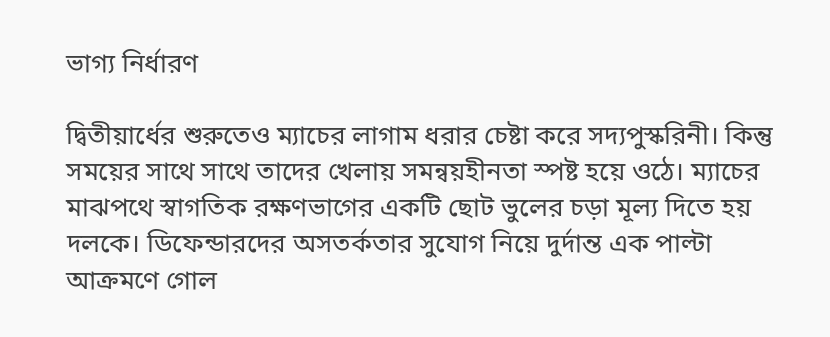ভাগ্য নির্ধারণ

দ্বিতীয়ার্ধের শুরুতেও ম্যাচের লাগাম ধরার চেষ্টা করে সদ্যপুস্করিনী। কিন্তু সময়ের সাথে সাথে তাদের খেলায় সমন্বয়হীনতা স্পষ্ট হয়ে ওঠে। ম্যাচের মাঝপথে স্বাগতিক রক্ষণভাগের একটি ছোট ভুলের চড়া মূল্য দিতে হয় দলকে। ডিফেন্ডারদের অসতর্কতার সুযোগ নিয়ে দুর্দান্ত এক পাল্টা আক্রমণে গোল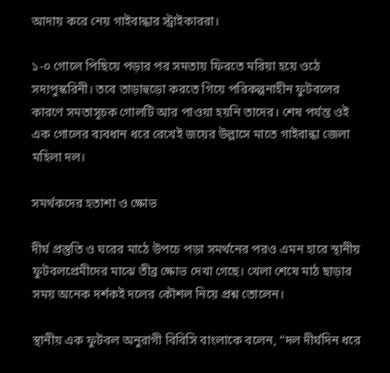আদায় করে নেয় গাইবান্ধার স্ট্রাইকাররা।

১-০ গোলে পিছিয়ে পড়ার পর সমতায় ফিরতে মরিয়া হয়ে ওঠে সদ্যপুস্করিনী। তবে তাড়াহুড়ো করতে গিয়ে পরিকল্পনাহীন ফুটবলের কারণে সমতাসূচক গোলটি আর পাওয়া হয়নি তাদের। শেষ পর্যন্ত ওই এক গোলের ব্যবধান ধরে রেখেই জয়ের উল্লাসে মাতে গাইবান্ধা জেলা মহিলা দল।

সমর্থকদের হতাশা ও ক্ষোভ

দীর্ঘ প্রস্তুতি ও ঘরের মাঠে উপচে পড়া সমর্থনের পরও এমন হারে স্থানীয় ফুটবলপ্রেমীদের মাঝে তীব্র ক্ষোভ দেখা গেছে। খেলা শেষে মাঠ ছাড়ার সময় অনেক দর্শকই দলের কৌশল নিয়ে প্রশ্ন তোলেন।

স্থানীয় এক ফুটবল অনুরাগী বিবিসি বাংলাকে বলেন, “দল দীর্ঘদিন ধরে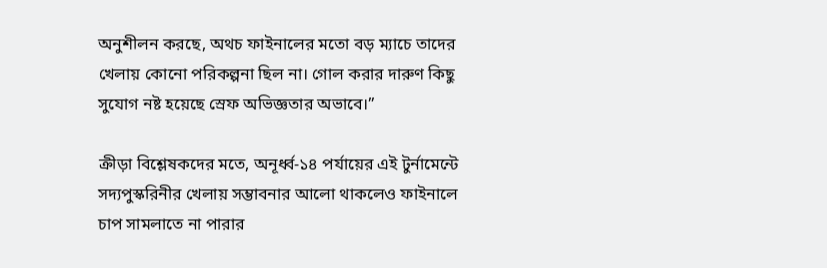অনুশীলন করছে, অথচ ফাইনালের মতো বড় ম্যাচে তাদের খেলায় কোনো পরিকল্পনা ছিল না। গোল করার দারুণ কিছু সুযোগ নষ্ট হয়েছে স্রেফ অভিজ্ঞতার অভাবে।”

ক্রীড়া বিশ্লেষকদের মতে, অনূর্ধ্ব-১৪ পর্যায়ের এই টুর্নামেন্টে সদ্যপুস্করিনীর খেলায় সম্ভাবনার আলো থাকলেও ফাইনালে চাপ সামলাতে না পারার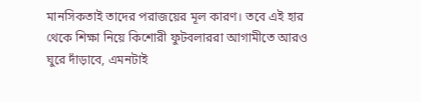মানসিকতাই তাদের পরাজয়ের মূল কারণ। তবে এই হার থেকে শিক্ষা নিয়ে কিশোরী ফুটবলাররা আগামীতে আরও ঘুরে দাঁড়াবে, এমনটাই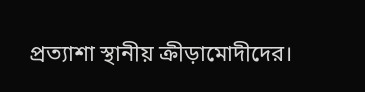প্রত্যাশা স্থানীয় ক্রীড়ামোদীদের।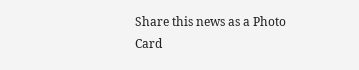Share this news as a Photo Card